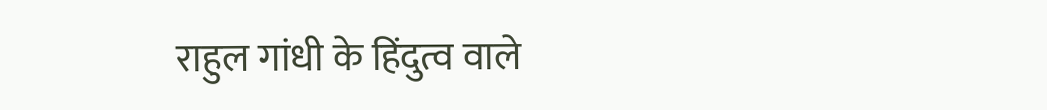राहुल गांधी के हिंदुत्व वाले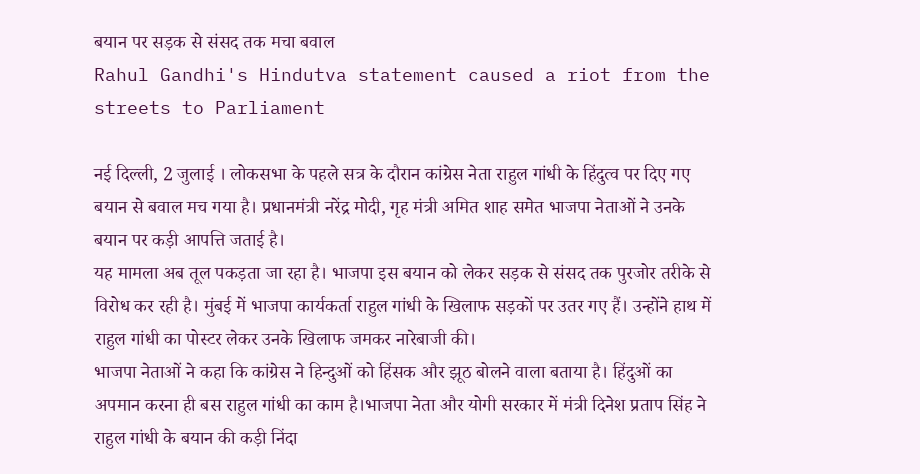बयान पर सड़क से संसद तक मचा बवाल
Rahul Gandhi's Hindutva statement caused a riot from the streets to Parliament

नई दिल्ली, 2 जुलाई । लोकसभा के पहले सत्र के दौरान कांग्रेस नेता राहुल गांधी के हिंदुत्व पर दिए गए बयान से बवाल मच गया है। प्रधानमंत्री नरेंद्र मोदी, गृह मंत्री अमित शाह समेत भाजपा नेताओं ने उनके बयान पर कड़ी आपत्ति जताई है।
यह मामला अब तूल पकड़ता जा रहा है। भाजपा इस बयान को लेकर सड़क से संसद तक पुरजोर तरीके से विरोध कर रही है। मुंबई में भाजपा कार्यकर्ता राहुल गांधी के खिलाफ सड़कों पर उतर गए हैं। उन्होंने हाथ में राहुल गांधी का पोस्टर लेकर उनके खिलाफ जमकर नारेबाजी की।
भाजपा नेताओं ने कहा कि कांग्रेस ने हिन्दुओं को हिंसक और झूठ बोलने वाला बताया है। हिंदुओं का अपमान करना ही बस राहुल गांधी का काम है।भाजपा नेता और योगी सरकार में मंत्री दिनेश प्रताप सिंह ने राहुल गांधी के बयान की कड़ी निंदा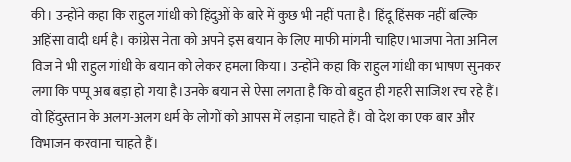की। उन्होंने कहा कि राहुल गांधी को हिंदुओं के बारे में कुछ भी नहीं पता है। हिंदू हिंसक नहीं बल्कि अहिंसा वादी धर्म है। कांग्रेस नेता को अपने इस बयान के लिए माफी मांगनी चाहिए।भाजपा नेता अनिल विज ने भी राहुल गांधी के बयान को लेकर हमला किया। उन्होंने कहा कि राहुल गांधी का भाषण सुनकर लगा कि पप्पू अब बड़ा हो गया है।उनके बयान से ऐसा लगता है कि वो बहुत ही गहरी साजिश रच रहे हैं। वो हिंदुस्तान के अलग-अलग धर्म के लोगों को आपस में लड़ाना चाहते हैं। वो देश का एक बार और विभाजन करवाना चाहते हैं।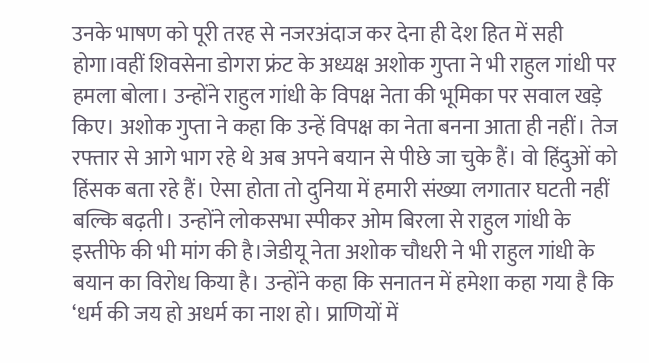उनके भाषण को पूरी तरह से नजरअंदाज कर देना ही देश हित में सही होगा।वहीं शिवसेना डोगरा फ्रंट के अध्यक्ष अशोक गुप्ता ने भी राहुल गांधी पर हमला बोला। उन्होंने राहुल गांधी के विपक्ष नेता की भूमिका पर सवाल खड़े किए। अशोक गुप्ता ने कहा कि उन्हें विपक्ष का नेता बनना आता ही नहीं। तेज रफ्तार से आगे भाग रहे थे अब अपने बयान से पीछे जा चुके हैं। वो हिंदुओं को हिंसक बता रहे हैं। ऐसा होता तो दुनिया में हमारी संख्या लगातार घटती नहीं बल्कि बढ़ती। उन्होंने लोकसभा स्पीकर ओम बिरला से राहुल गांधी के इस्तीफे की भी मांग की है।जेडीयू नेता अशोक चौधरी ने भी राहुल गांधी के बयान का विरोध किया है। उन्होंने कहा कि सनातन में हमेशा कहा गया है कि ‘धर्म की जय हो अधर्म का नाश हो। प्राणियों में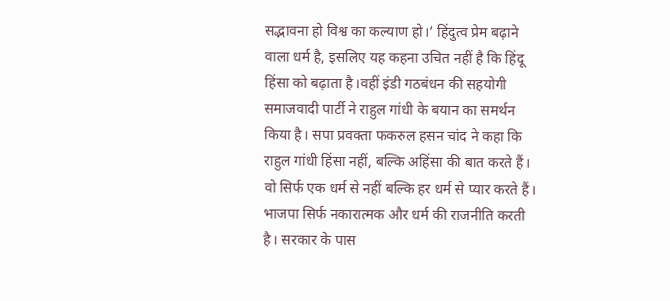सद्भावना हो विश्व का कल्याण हो।’ हिंदुत्व प्रेम बढ़ाने वाला धर्म है, इसलिए यह कहना उचित नहीं है कि हिंदू हिंसा को बढ़ाता है।वहीं इंडी गठबंधन की सहयोगी समाजवादी पार्टी ने राहुल गांधी के बयान का समर्थन किया है। सपा प्रवक्ता फकरुल हसन चांद ने कहा कि राहुल गांधी हिंसा नहीं, बल्कि अहिंसा की बात करते हैं। वो सिर्फ एक धर्म से नहीं बल्कि हर धर्म से प्यार करते हैं। भाजपा सिर्फ नकारात्मक और धर्म की राजनीति करती है। सरकार के पास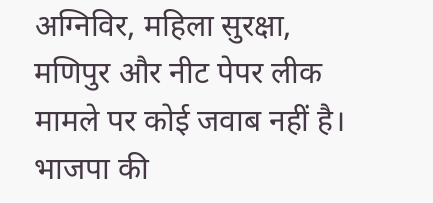अग्निविर, महिला सुरक्षा, मणिपुर और नीट पेपर लीक मामले पर कोई जवाब नहीं है। भाजपा की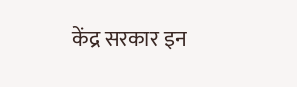केंद्र सरकार इन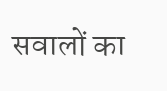सवालों का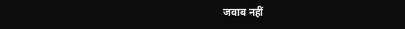जवाब नहीं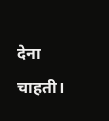देना चाहती।